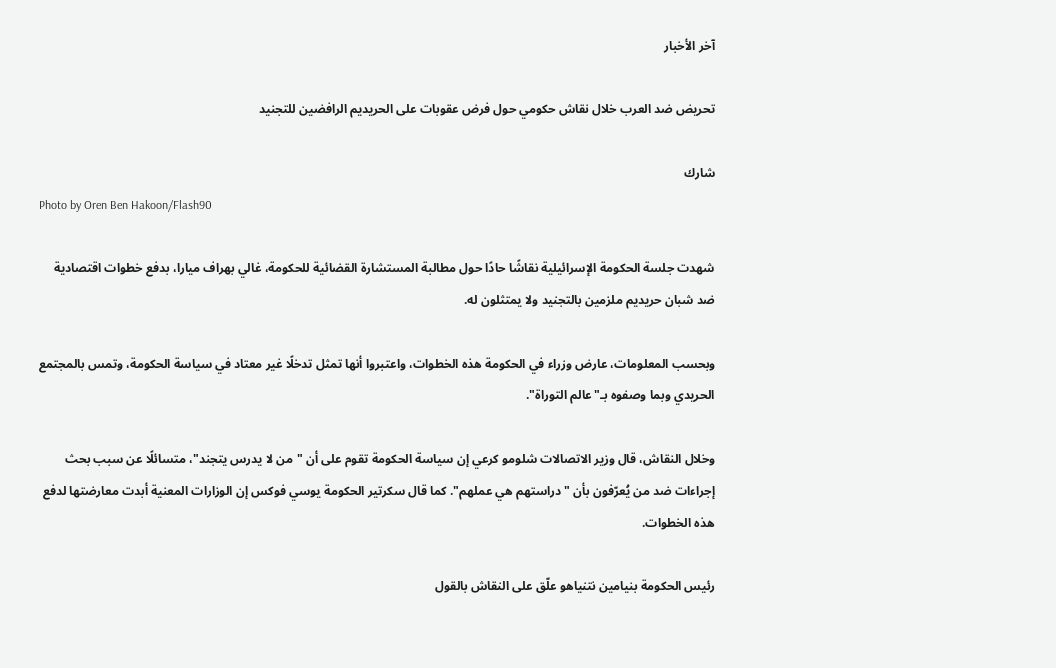آخر الأخبار

تحريض ضد العرب خلال نقاش حكومي حول فرض عقوبات على الحريديم الرافضين للتجنيد

شارك
Photo by Oren Ben Hakoon/Flash90

شهدت جلسة الحكومة الإسرائيلية نقاشًا حادًا حول مطالبة المستشارة القضائية للحكومة، غالي بهراف ميارا، بدفع خطوات اقتصادية ضد شبان حريديم ملزمين بالتجنيد ولا يمتثلون له.

وبحسب المعلومات، عارض وزراء في الحكومة هذه الخطوات، واعتبروا أنها تمثل تدخلًا غير معتاد في سياسة الحكومة، وتمس بالمجتمع الحريدي وبما وصفوه بـ"عالم التوراة".

وخلال النقاش، قال وزير الاتصالات شلومو كرعي إن سياسة الحكومة تقوم على أن "من لا يدرس يتجند"، متسائلًا عن سبب بحث إجراءات ضد من يُعرّفون بأن "دراستهم هي عملهم". كما قال سكرتير الحكومة يوسي فوكس إن الوزارات المعنية أبدت معارضتها لدفع هذه الخطوات.

رئيس الحكومة بنيامين نتنياهو علّق على النقاش بالقول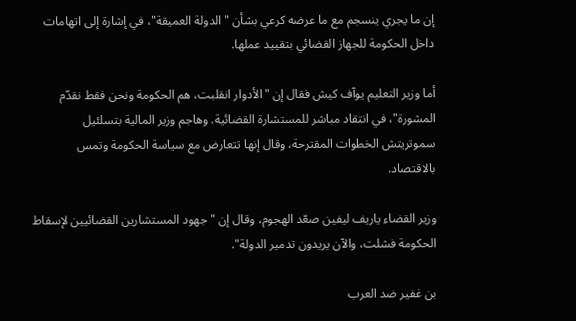إن ما يجري ينسجم مع ما عرضه كرعي بشأن "الدولة العميقة"، في إشارة إلى اتهامات داخل الحكومة للجهاز القضائي بتقييد عملها.

أما وزير التعليم يوآف كيش فقال إن "الأدوار انقلبت، هم الحكومة ونحن فقط نقدّم المشورة"، في انتقاد مباشر للمستشارة القضائية. وهاجم وزير المالية بتسلئيل سموتريتش الخطوات المقترحة، وقال إنها تتعارض مع سياسة الحكومة وتمس بالاقتصاد.

وزير القضاء ياريف ليفين صعّد الهجوم، وقال إن "جهود المستشارين القضائيين لإسقاط الحكومة فشلت، والآن يريدون تدمير الدولة".

بن غفير ضد العرب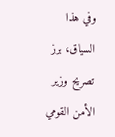وفي هذا السياق، برز تصريح وزير الأمن القومي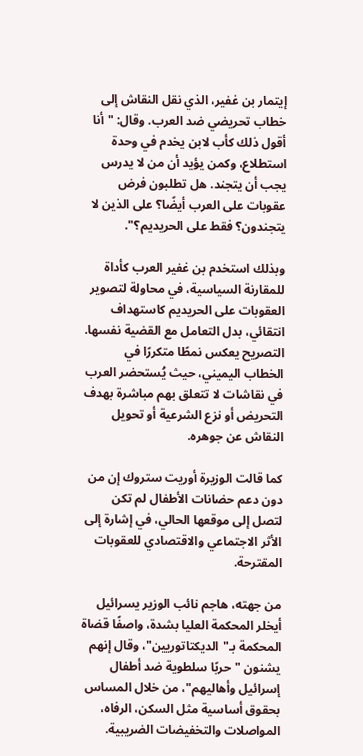إيتمار بن غفير، الذي نقل النقاش إلى خطاب تحريضي ضد العرب. وقال: "أنا أقول ذلك كأب لابن يخدم في وحدة استطلاع، وكمن يؤيد أن من لا يدرس يجب أن يتجند. هل تطلبون فرض عقوبات على العرب أيضًا؟ على الذين لا يتجندون؟ فقط على الحريديم؟".

وبذلك استخدم بن غفير العرب كأداة للمقارنة السياسية، في محاولة لتصوير العقوبات على الحريديم كاستهداف انتقائي، بدل التعامل مع القضية نفسها. التصريح يعكس نمطًا متكررًا في الخطاب اليميني، حيث يُستحضر العرب في نقاشات لا تتعلق بهم مباشرة بهدف التحريض أو نزع الشرعية أو تحويل النقاش عن جوهره.

كما قالت الوزيرة أوريت ستروك إن من دون دعم حضانات الأطفال لم تكن لتصل إلى موقعها الحالي، في إشارة إلى الأثر الاجتماعي والاقتصادي للعقوبات المقترحة.

من جهته، هاجم نائب الوزير يسرائيل أيخلر المحكمة العليا بشدة، واصفًا قضاة المحكمة بـ"الديكتاتوريين"، وقال إنهم يشنون "حربًا سلطوية ضد أطفال إسرائيل وأهاليهم"، من خلال المساس بحقوق أساسية مثل السكن، الرفاه، المواصلات والتخفيضات الضريبية.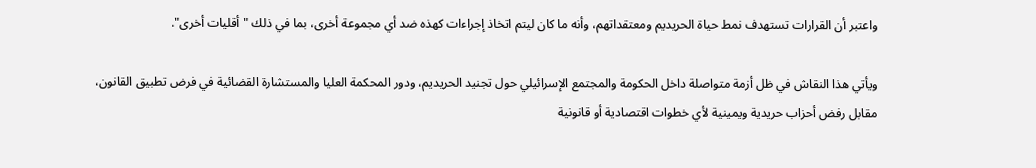واعتبر أن القرارات تستهدف نمط حياة الحريديم ومعتقداتهم، وأنه ما كان ليتم اتخاذ إجراءات كهذه ضد أي مجموعة أخرى، بما في ذلك "أقليات أخرى".

ويأتي هذا النقاش في ظل أزمة متواصلة داخل الحكومة والمجتمع الإسرائيلي حول تجنيد الحريديم، ودور المحكمة العليا والمستشارة القضائية في فرض تطبيق القانون، مقابل رفض أحزاب حريدية ويمينية لأي خطوات اقتصادية أو قانونية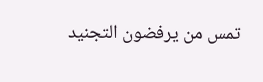تمس من يرفضون التجنيد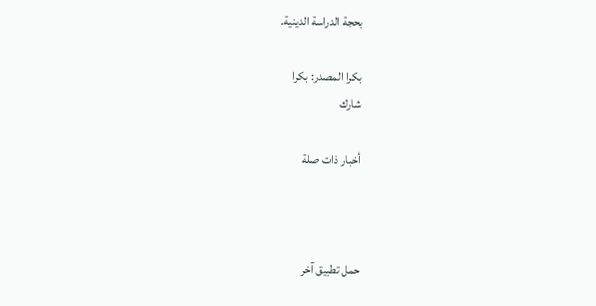بحجة الدراسة الدينية.

بكرا المصدر: بكرا
شارك

أخبار ذات صلة



حمل تطبيق آخر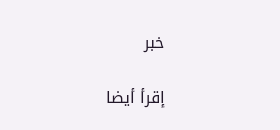خبر

إقرأ أيضا